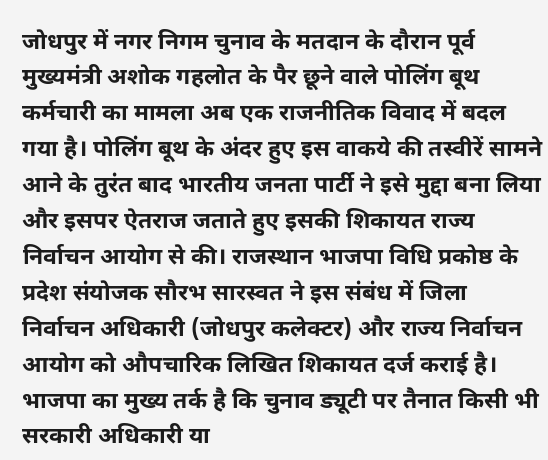जोधपुर में नगर निगम चुनाव के मतदान के दौरान पूर्व मुख्यमंत्री अशोक गहलोत के पैर छूने वाले पोलिंग बूथ कर्मचारी का मामला अब एक राजनीतिक विवाद में बदल गया है। पोलिंग बूथ के अंदर हुए इस वाकये की तस्वीरें सामने आने के तुरंत बाद भारतीय जनता पार्टी ने इसे मुद्दा बना लिया और इसपर ऐतराज जताते हुए इसकी शिकायत राज्य निर्वाचन आयोग से की। राजस्थान भाजपा विधि प्रकोष्ठ के प्रदेश संयोजक सौरभ सारस्वत ने इस संबंध में जिला निर्वाचन अधिकारी (जोधपुर कलेक्टर) और राज्य निर्वाचन आयोग को औपचारिक लिखित शिकायत दर्ज कराई है।
भाजपा का मुख्य तर्क है कि चुनाव ड्यूटी पर तैनात किसी भी सरकारी अधिकारी या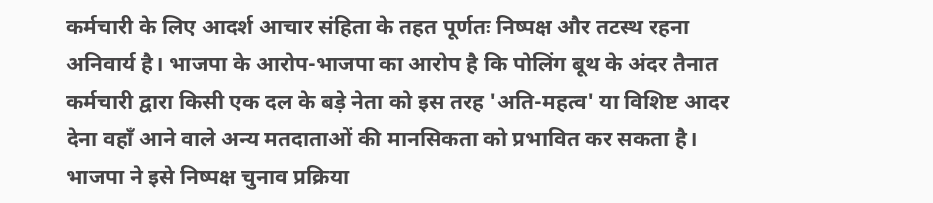कर्मचारी के लिए आदर्श आचार संहिता के तहत पूर्णतः निष्पक्ष और तटस्थ रहना अनिवार्य है। भाजपा के आरोप-भाजपा का आरोप है कि पोलिंग बूथ के अंदर तैनात कर्मचारी द्वारा किसी एक दल के बड़े नेता को इस तरह 'अति-महत्व' या विशिष्ट आदर देना वहाँ आने वाले अन्य मतदाताओं की मानसिकता को प्रभावित कर सकता है। भाजपा ने इसे निष्पक्ष चुनाव प्रक्रिया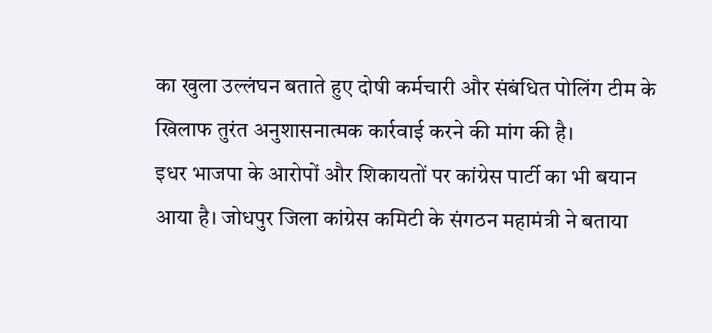का खुला उल्लंघन बताते हुए दोषी कर्मचारी और संबंधित पोलिंग टीम के खिलाफ तुरंत अनुशासनात्मक कार्रवाई करने की मांग की है।
इधर भाजपा के आरोपों और शिकायतों पर कांग्रेस पार्टी का भी बयान आया है। जोधपुर जिला कांग्रेस कमिटी के संगठन महामंत्री ने बताया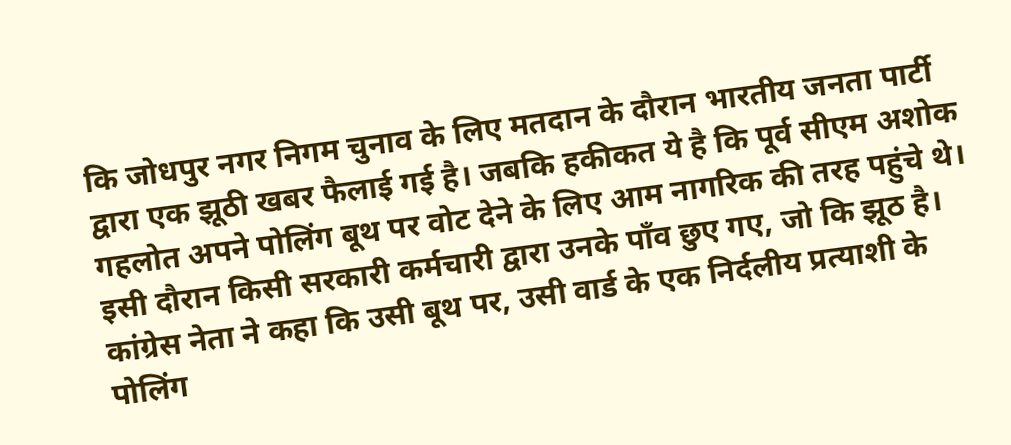कि जोधपुर नगर निगम चुनाव के लिए मतदान के दौरान भारतीय जनता पार्टी द्वारा एक झूठी खबर फैलाई गई है। जबकि हकीकत ये है कि पूर्व सीएम अशोक गहलोत अपने पोलिंग बूथ पर वोट देने के लिए आम नागरिक की तरह पहुंचे थे। इसी दौरान किसी सरकारी कर्मचारी द्वारा उनके पाँव छुए गए, जो कि झूठ है।
कांग्रेस नेता ने कहा कि उसी बूथ पर, उसी वार्ड के एक निर्दलीय प्रत्याशी के पोलिंग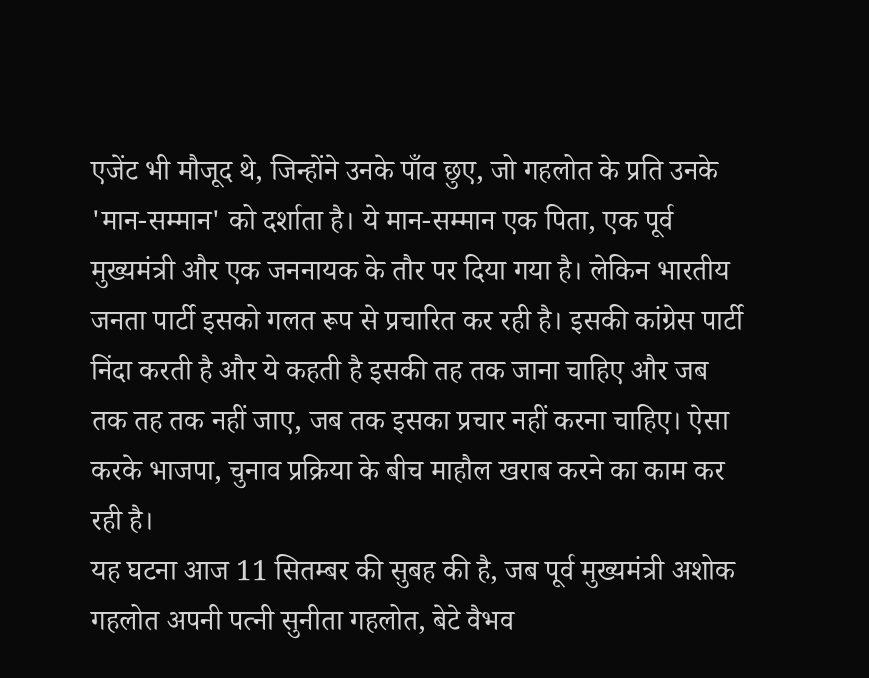एजेंट भी मौजूद थे, जिन्होंने उनके पाँव छुए, जो गहलोत के प्रति उनके 'मान-सम्मान' को दर्शाता है। ये मान-सम्मान एक पिता, एक पूर्व मुख्यमंत्री और एक जननायक के तौर पर दिया गया है। लेकिन भारतीय जनता पार्टी इसको गलत रूप से प्रचारित कर रही है। इसकी कांग्रेस पार्टी निंदा करती है और ये कहती है इसकी तह तक जाना चाहिए और जब तक तह तक नहीं जाए, जब तक इसका प्रचार नहीं करना चाहिए। ऐसा करके भाजपा, चुनाव प्रक्रिया के बीच माहौल खराब करने का काम कर रही है।
यह घटना आज 11 सितम्बर की सुबह की है, जब पूर्व मुख्यमंत्री अशोक गहलोत अपनी पत्नी सुनीता गहलोत, बेटे वैभव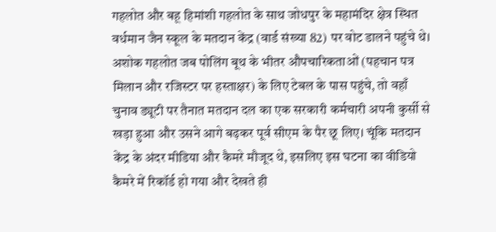गहलोत और बहू हिमांशी गहलोत के साथ जोधपुर के महामंदिर क्षेत्र स्थित वर्धमान जैन स्कूल के मतदान केंद्र (वार्ड संख्या 82) पर वोट डालने पहुंचे थे।
अशोक गहलोत जब पोलिंग बूथ के भीतर औपचारिकताओं (पहचान पत्र मिलान और रजिस्टर पर हस्ताक्षर) के लिए टेबल के पास पहुंचे, तो वहाँ चुनाव ड्यूटी पर तैनात मतदान दल का एक सरकारी कर्मचारी अपनी कुर्सी से खड़ा हुआ और उसने आगे बढ़कर पूर्व सीएम के पैर छू लिए। चूंकि मतदान केंद्र के अंदर मीडिया और कैमरे मौजूद थे, इसलिए इस घटना का वीडियो कैमरे में रिकॉर्ड हो गया और देखते ही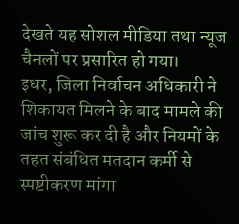देखते यह सोशल मीडिया तथा न्यूज चैनलों पर प्रसारित हो गया।
इधर, जिला निर्वाचन अधिकारी ने शिकायत मिलने के बाद मामले की जांच शुरू कर दी है और नियमों के तहत संबंधित मतदान कर्मी से स्पष्टीकरण मांगा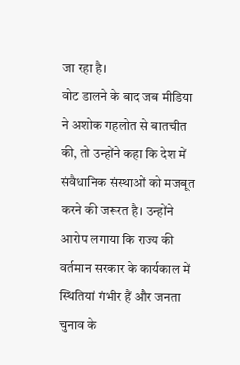जा रहा है।
वोट डालने के बाद जब मीडिया ने अशोक गहलोत से बातचीत की, तो उन्होंने कहा कि देश में संवैधानिक संस्थाओं को मजबूत करने की जरूरत है। उन्होंने आरोप लगाया कि राज्य की वर्तमान सरकार के कार्यकाल में स्थितियां गंभीर हैं और जनता चुनाव के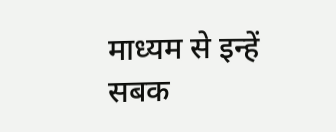माध्यम से इन्हें सबक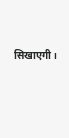सिखाएगी।